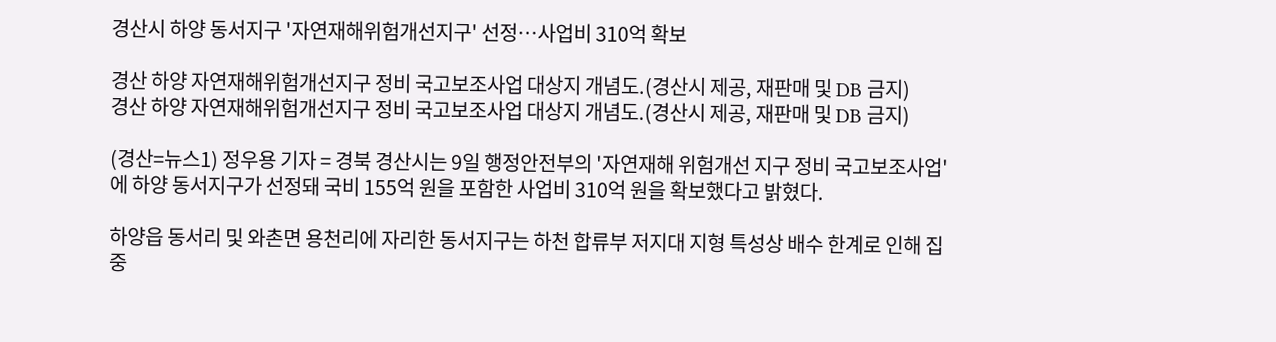경산시 하양 동서지구 '자연재해위험개선지구' 선정…사업비 310억 확보

경산 하양 자연재해위험개선지구 정비 국고보조사업 대상지 개념도.(경산시 제공, 재판매 및 DB 금지)
경산 하양 자연재해위험개선지구 정비 국고보조사업 대상지 개념도.(경산시 제공, 재판매 및 DB 금지)

(경산=뉴스1) 정우용 기자 = 경북 경산시는 9일 행정안전부의 '자연재해 위험개선 지구 정비 국고보조사업'에 하양 동서지구가 선정돼 국비 155억 원을 포함한 사업비 310억 원을 확보했다고 밝혔다.

하양읍 동서리 및 와촌면 용천리에 자리한 동서지구는 하천 합류부 저지대 지형 특성상 배수 한계로 인해 집중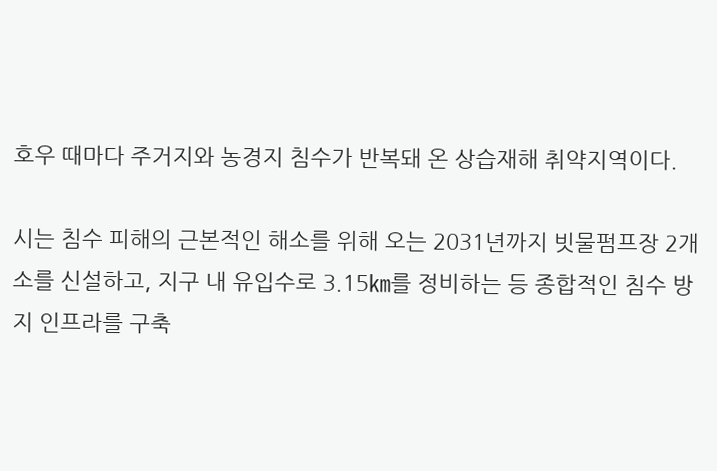호우 때마다 주거지와 농경지 침수가 반복돼 온 상습재해 취약지역이다.

시는 침수 피해의 근본적인 해소를 위해 오는 2031년까지 빗물펌프장 2개소를 신설하고, 지구 내 유입수로 3.15㎞를 정비하는 등 종합적인 침수 방지 인프라를 구축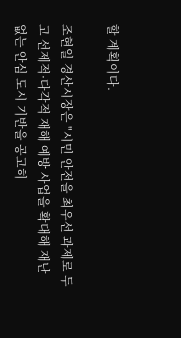할 계획이다.

조현일 경산시장은 "시민 안전을 최우선 과제로 두고 선제적·다각적 재해 예방 사업을 확대해 재난 없는 안심 도시 기반을 공고히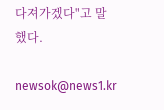다져가겠다"고 말했다.

newsok@news1.kr